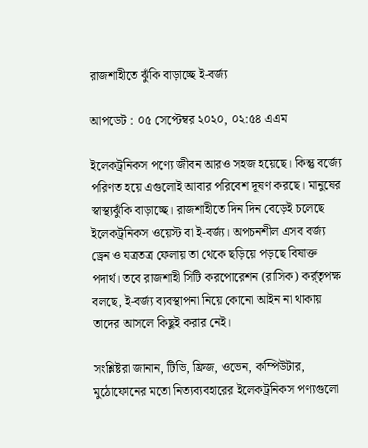রাজশাহীতে ঝুঁকি বাড়াচ্ছে ই-বর্জ্য

আপডেট : ০৫ সেপ্টেম্বর ২০২০, ০২:৫৪ এএম

ইলেকট্রনিকস পণ্যে জীবন আরও সহজ হয়েছে। কিন্তু বর্জ্যে পরিণত হয়ে এগুলোই আবার পরিবেশ দূষণ করছে। মানুষের স্বাস্থ্যঝুঁকি বাড়াচ্ছে। রাজশাহীতে দিন দিন বেড়েই চলেছে ইলেকট্রনিকস ওয়েস্ট বা ই-বর্জ্য। অপচনশীল এসব বর্জ্য ড্রেন ও যত্রতত্র ফেলায় তা থেকে ছড়িয়ে পড়ছে বিষাক্ত পদার্থ। তবে রাজশাহী সিটি করপোরেশন (রাসিক) কর্র্তৃপক্ষ বলছে, ই-বর্জ্য ব্যবস্থাপনা নিয়ে কোনো আইন না থাকায় তাদের আসলে কিছুই করার নেই।

সংশ্লিষ্টরা জানান, টিভি, ফ্রিজ, ওভেন, কম্পিউটার, মুঠোফোনের মতো নিত্যব্যবহারের ইলেকট্রনিকস পণ্যগুলো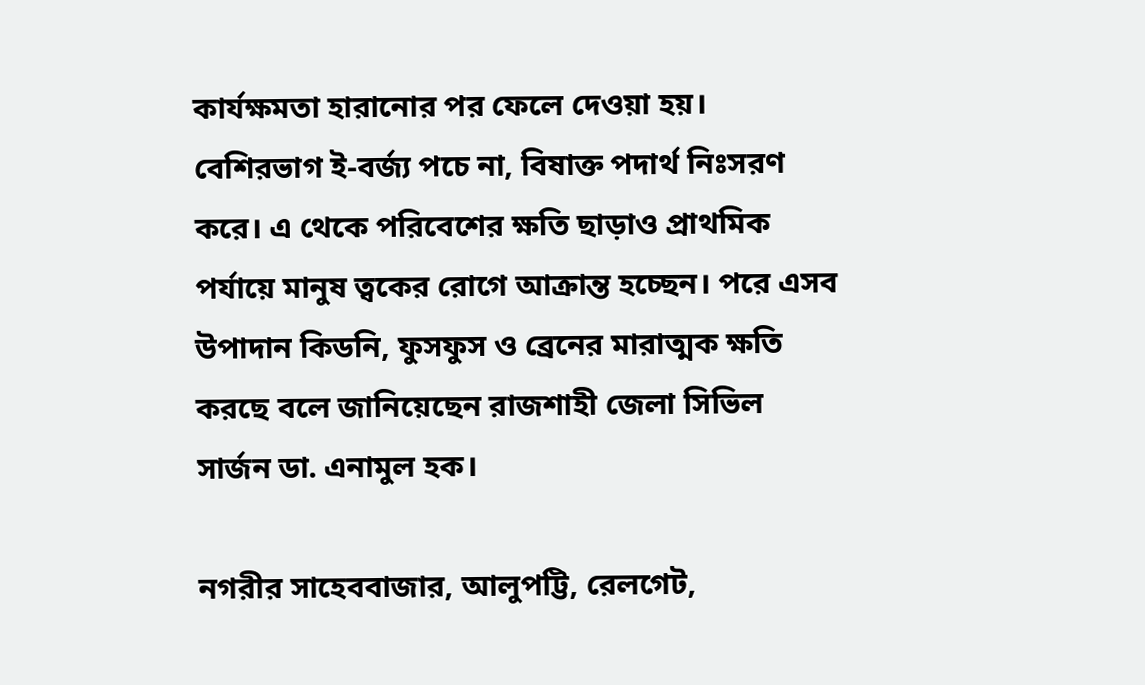কার্যক্ষমতা হারানোর পর ফেলে দেওয়া হয়। বেশিরভাগ ই-বর্জ্য পচে না, বিষাক্ত পদার্থ নিঃসরণ করে। এ থেকে পরিবেশের ক্ষতি ছাড়াও প্রাথমিক পর্যায়ে মানুষ ত্বকের রোগে আক্রান্ত হচ্ছেন। পরে এসব উপাদান কিডনি, ফুসফুস ও ব্রেনের মারাত্মক ক্ষতি করছে বলে জানিয়েছেন রাজশাহী জেলা সিভিল সার্জন ডা. এনামুল হক।

নগরীর সাহেববাজার, আলুপট্টি, রেলগেট,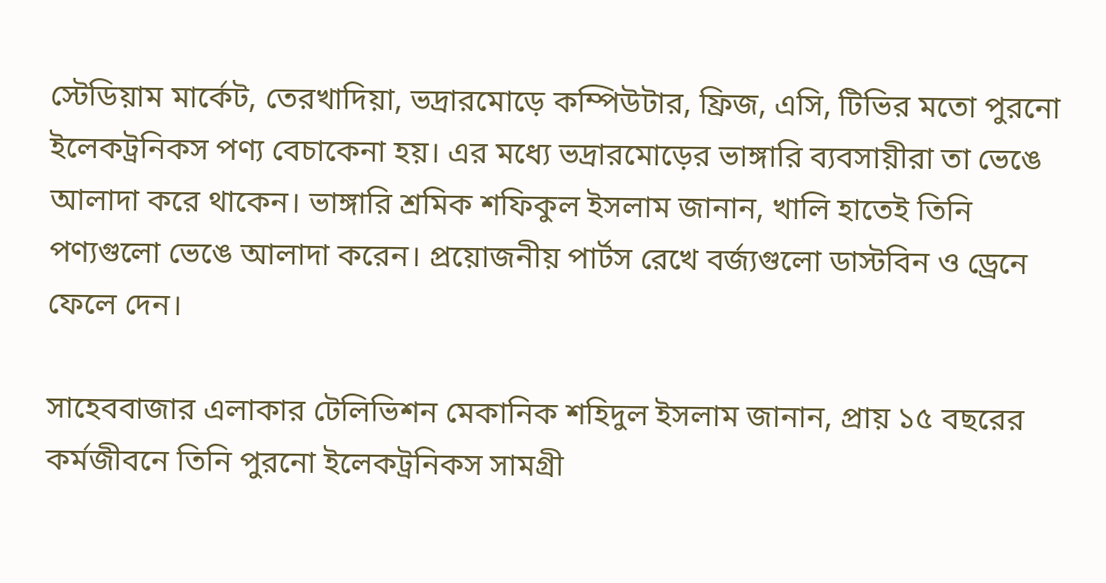স্টেডিয়াম মার্কেট, তেরখাদিয়া, ভদ্রারমোড়ে কম্পিউটার, ফ্রিজ, এসি, টিভির মতো পুরনো ইলেকট্রনিকস পণ্য বেচাকেনা হয়। এর মধ্যে ভদ্রারমোড়ের ভাঙ্গারি ব্যবসায়ীরা তা ভেঙে আলাদা করে থাকেন। ভাঙ্গারি শ্রমিক শফিকুল ইসলাম জানান, খালি হাতেই তিনি পণ্যগুলো ভেঙে আলাদা করেন। প্রয়োজনীয় পার্টস রেখে বর্জ্যগুলো ডাস্টবিন ও ড্রেনে ফেলে দেন।

সাহেববাজার এলাকার টেলিভিশন মেকানিক শহিদুল ইসলাম জানান, প্রায় ১৫ বছরের কর্মজীবনে তিনি পুরনো ইলেকট্রনিকস সামগ্রী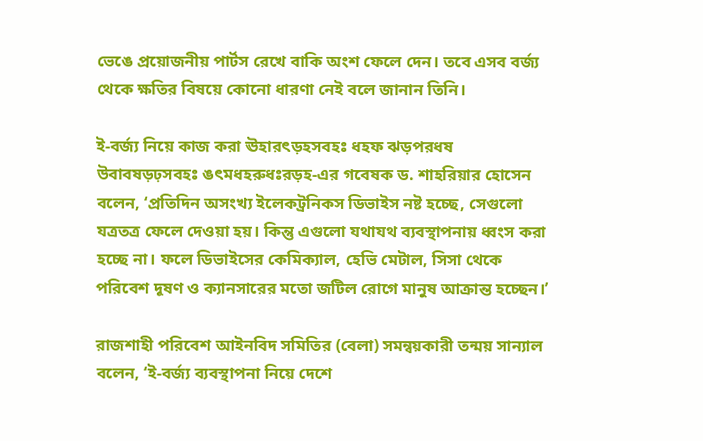ভেঙে প্রয়োজনীয় পার্টস রেখে বাকি অংশ ফেলে দেন। তবে এসব বর্জ্য থেকে ক্ষতির বিষয়ে কোনো ধারণা নেই বলে জানান তিনি।

ই-বর্জ্য নিয়ে কাজ করা ঊহারৎড়হসবহঃ ধহফ ঝড়পরধষ উবাবষড়ঢ়সবহঃ ঙৎমধহরুধঃরড়হ-এর গবেষক ড. শাহরিয়ার হোসেন বলেন, ‘প্রতিদিন অসংখ্য ইলেকট্রনিকস ডিভাইস নষ্ট হচ্ছে, সেগুলো যত্রতত্র ফেলে দেওয়া হয়। কিন্তু এগুলো যথাযথ ব্যবস্থাপনায় ধ্বংস করা হচ্ছে না। ফলে ডিভাইসের কেমিক্যাল, হেভি মেটাল, সিসা থেকে পরিবেশ দূষণ ও ক্যানসারের মতো জটিল রোগে মানুষ আক্রান্ত হচ্ছেন।’

রাজশাহী পরিবেশ আইনবিদ সমিতির (বেলা) সমন্বয়কারী তন্ময় সান্যাল বলেন, ‘ই-বর্জ্য ব্যবস্থাপনা নিয়ে দেশে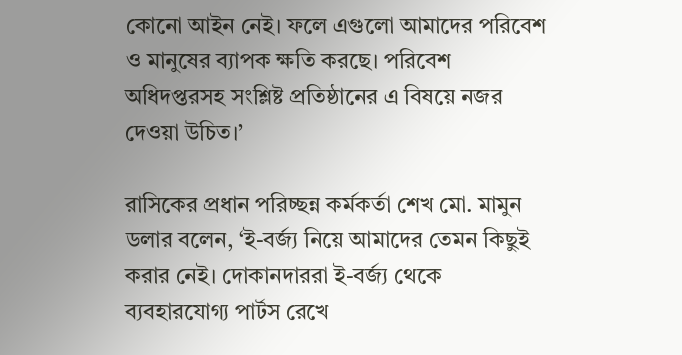কোনো আইন নেই। ফলে এগুলো আমাদের পরিবেশ ও মানুষের ব্যাপক ক্ষতি করছে। পরিবেশ অধিদপ্তরসহ সংশ্লিষ্ট প্রতিষ্ঠানের এ বিষয়ে নজর দেওয়া উচিত।’

রাসিকের প্রধান পরিচ্ছন্ন কর্মকর্তা শেখ মো. মামুন ডলার বলেন, ‘ই-বর্জ্য নিয়ে আমাদের তেমন কিছুই করার নেই। দোকানদাররা ই-বর্জ্য থেকে ব্যবহারযোগ্য পার্টস রেখে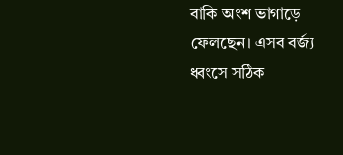বাকি অংশ ভাগাড়ে ফেলছেন। এসব বর্জ্য ধ্বংসে সঠিক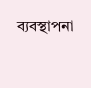ব্যবস্থাপনা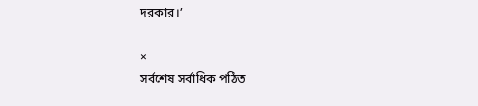দরকার।’

×
সর্বশেষ সর্বাধিক পঠিত